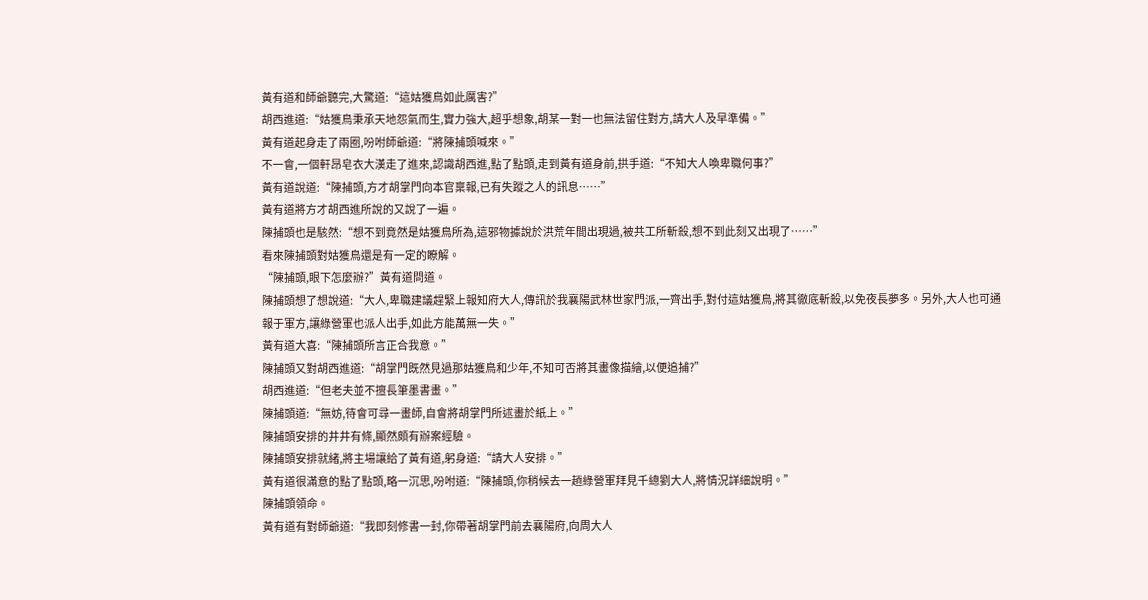黃有道和師爺聽完,大驚道:“這姑獲鳥如此厲害?”
胡西進道:“姑獲鳥秉承天地怨氣而生,實力強大,超乎想象,胡某一對一也無法留住對方,請大人及早準備。”
黃有道起身走了兩圈,吩咐師爺道:“將陳捕頭喊來。”
不一會,一個軒昂皂衣大漢走了進來,認識胡西進,點了點頭,走到黃有道身前,拱手道:“不知大人喚卑職何事?”
黃有道說道:“陳捕頭,方才胡掌門向本官稟報,已有失蹤之人的訊息……”
黃有道將方才胡西進所說的又說了一遍。
陳捕頭也是駭然:“想不到竟然是姑獲鳥所為,這邪物據說於洪荒年間出現過,被共工所斬殺,想不到此刻又出現了……”
看來陳捕頭對姑獲鳥還是有一定的瞭解。
“陳捕頭,眼下怎麼辦?”黃有道問道。
陳捕頭想了想說道:“大人,卑職建議趕緊上報知府大人,傳訊於我襄陽武林世家門派,一齊出手,對付這姑獲鳥,將其徹底斬殺,以免夜長夢多。另外,大人也可通報于軍方,讓綠營軍也派人出手,如此方能萬無一失。”
黃有道大喜:“陳捕頭所言正合我意。”
陳捕頭又對胡西進道:“胡掌門既然見過那姑獲鳥和少年,不知可否將其畫像描繪,以便追捕?”
胡西進道:“但老夫並不擅長筆墨書畫。”
陳捕頭道:“無妨,待會可尋一畫師,自會將胡掌門所述畫於紙上。”
陳捕頭安排的井井有條,顯然頗有辦案經驗。
陳捕頭安排就緒,將主場讓給了黃有道,躬身道:“請大人安排。”
黃有道很滿意的點了點頭,略一沉思,吩咐道:“陳捕頭,你稍候去一趟綠營軍拜見千總劉大人,將情況詳細說明。”
陳捕頭領命。
黃有道有對師爺道:“我即刻修書一封,你帶著胡掌門前去襄陽府,向周大人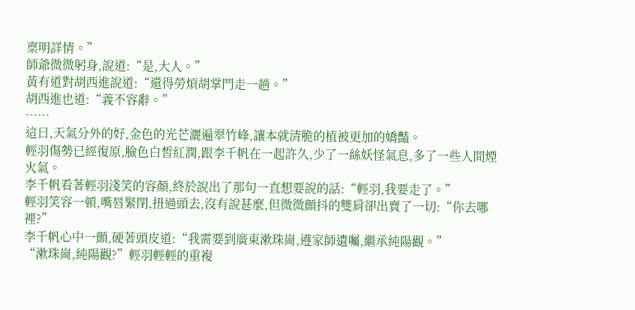稟明詳情。”
師爺微微躬身,說道:“是,大人。”
黃有道對胡西進說道:“還得勞煩胡掌門走一趟。”
胡西進也道:“義不容辭。”
……
這日,天氣分外的好,金色的光芒灑遍翠竹峰,讓本就清脆的植被更加的嬌豔。
輕羽傷勢已經復原,臉色白皙紅潤,跟李千帆在一起許久,少了一絲妖怪氣息,多了一些人間煙火氣。
李千帆看著輕羽淺笑的容顏,終於說出了那句一直想要說的話:“輕羽,我要走了。”
輕羽笑容一頓,嘴唇緊閉,扭過頭去,沒有說甚麼,但微微顫抖的雙肩卻出賣了一切:“你去哪裡?”
李千帆心中一顫,硬著頭皮道:“我需要到廣東漱珠崗,遵家師遺囑,繼承純陽觀。”
“漱珠崗,純陽觀?”輕羽輕輕的重複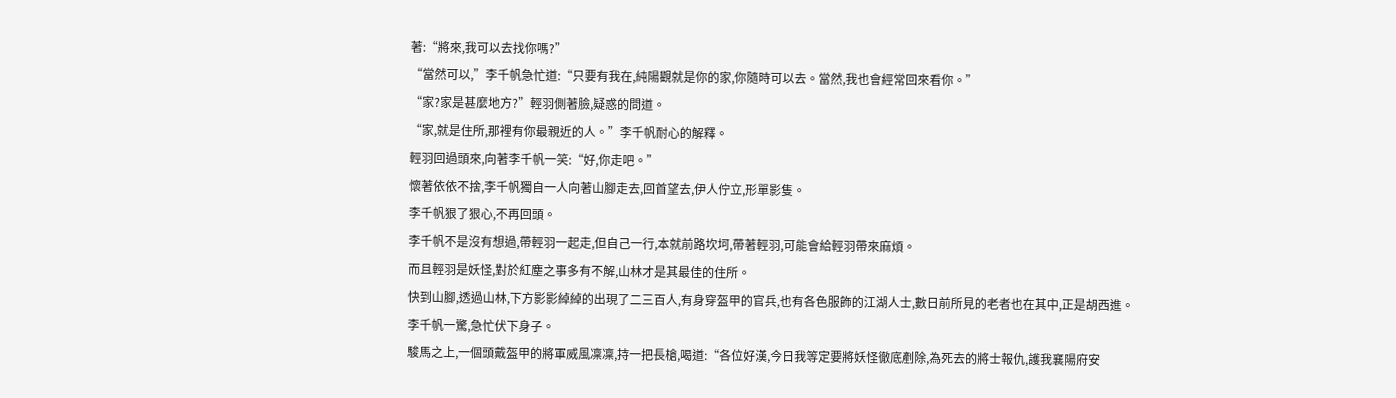著:“將來,我可以去找你嗎?”
“當然可以,”李千帆急忙道:“只要有我在,純陽觀就是你的家,你隨時可以去。當然,我也會經常回來看你。”
“家?家是甚麼地方?”輕羽側著臉,疑惑的問道。
“家,就是住所,那裡有你最親近的人。”李千帆耐心的解釋。
輕羽回過頭來,向著李千帆一笑:“好,你走吧。”
懷著依依不捨,李千帆獨自一人向著山腳走去,回首望去,伊人佇立,形單影隻。
李千帆狠了狠心,不再回頭。
李千帆不是沒有想過,帶輕羽一起走,但自己一行,本就前路坎坷,帶著輕羽,可能會給輕羽帶來麻煩。
而且輕羽是妖怪,對於紅塵之事多有不解,山林才是其最佳的住所。
快到山腳,透過山林,下方影影綽綽的出現了二三百人,有身穿盔甲的官兵,也有各色服飾的江湖人士,數日前所見的老者也在其中,正是胡西進。
李千帆一驚,急忙伏下身子。
駿馬之上,一個頭戴盔甲的將軍威風凜凜,持一把長槍,喝道:“各位好漢,今日我等定要將妖怪徹底剷除,為死去的將士報仇,護我襄陽府安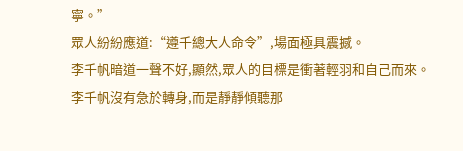寧。”
眾人紛紛應道:“遵千總大人命令”,場面極具震撼。
李千帆暗道一聲不好,顯然,眾人的目標是衝著輕羽和自己而來。
李千帆沒有急於轉身,而是靜靜傾聽那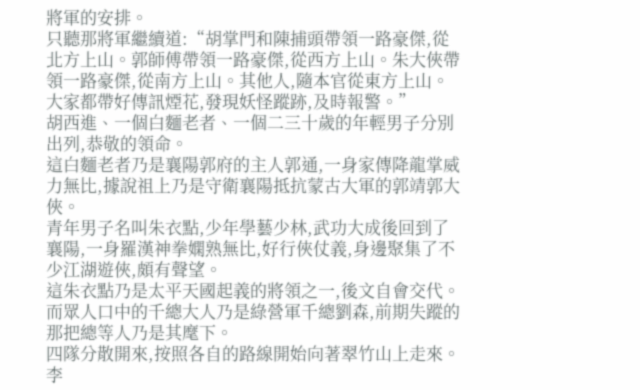將軍的安排。
只聽那將軍繼續道:“胡掌門和陳捕頭帶領一路豪傑,從北方上山。郭師傅帶領一路豪傑,從西方上山。朱大俠帶領一路豪傑,從南方上山。其他人,隨本官從東方上山。大家都帶好傳訊煙花,發現妖怪蹤跡,及時報警。”
胡西進、一個白麵老者、一個二三十歲的年輕男子分別出列,恭敬的領命。
這白麵老者乃是襄陽郭府的主人郭通,一身家傳降龍掌威力無比,據說祖上乃是守衛襄陽抵抗蒙古大軍的郭靖郭大俠。
青年男子名叫朱衣點,少年學藝少林,武功大成後回到了襄陽,一身羅漢神拳嫻熟無比,好行俠仗義,身邊聚集了不少江湖遊俠,頗有聲望。
這朱衣點乃是太平天國起義的將領之一,後文自會交代。
而眾人口中的千總大人乃是綠營軍千總劉森,前期失蹤的那把總等人乃是其麾下。
四隊分散開來,按照各自的路線開始向著翠竹山上走來。
李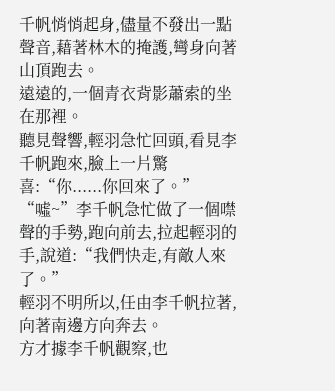千帆悄悄起身,儘量不發出一點聲音,藉著林木的掩護,彎身向著山頂跑去。
遠遠的,一個青衣背影蕭索的坐在那裡。
聽見聲響,輕羽急忙回頭,看見李千帆跑來,臉上一片驚喜:“你......你回來了。”
“噓~”李千帆急忙做了一個噤聲的手勢,跑向前去,拉起輕羽的手,說道:“我們快走,有敵人來了。”
輕羽不明所以,任由李千帆拉著,向著南邊方向奔去。
方才據李千帆觀察,也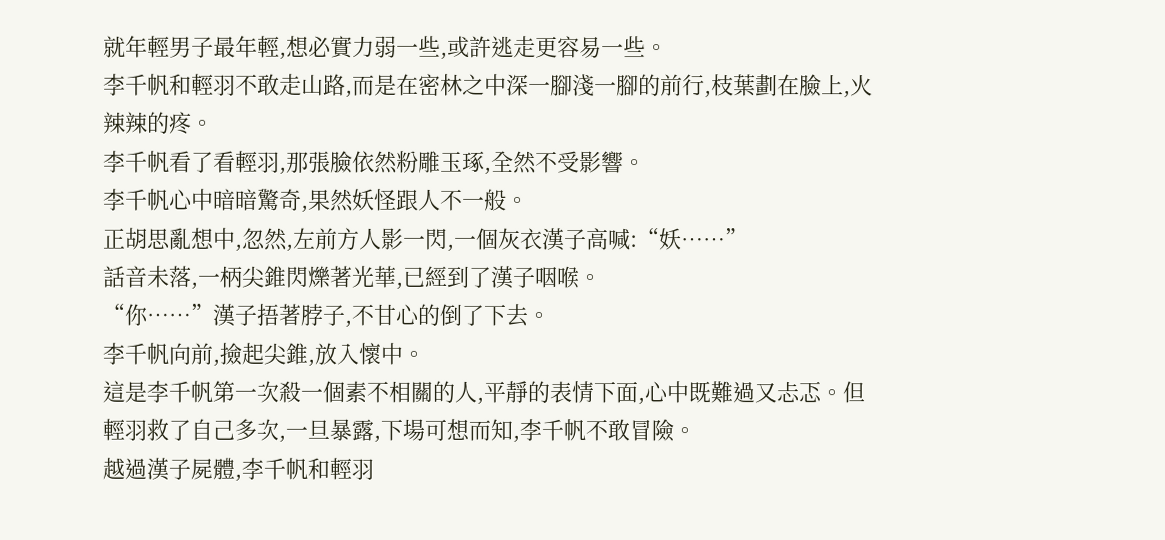就年輕男子最年輕,想必實力弱一些,或許逃走更容易一些。
李千帆和輕羽不敢走山路,而是在密林之中深一腳淺一腳的前行,枝葉劃在臉上,火辣辣的疼。
李千帆看了看輕羽,那張臉依然粉雕玉琢,全然不受影響。
李千帆心中暗暗驚奇,果然妖怪跟人不一般。
正胡思亂想中,忽然,左前方人影一閃,一個灰衣漢子高喊:“妖……”
話音未落,一柄尖錐閃爍著光華,已經到了漢子咽喉。
“你……”漢子捂著脖子,不甘心的倒了下去。
李千帆向前,撿起尖錐,放入懷中。
這是李千帆第一次殺一個素不相關的人,平靜的表情下面,心中既難過又忐忑。但輕羽救了自己多次,一旦暴露,下場可想而知,李千帆不敢冒險。
越過漢子屍體,李千帆和輕羽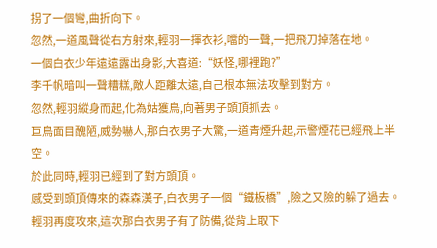拐了一個彎,曲折向下。
忽然,一道風聲從右方射來,輕羽一揮衣衫,噹的一聲,一把飛刀掉落在地。
一個白衣少年遠遠露出身影,大喜道:“妖怪,哪裡跑?”
李千帆暗叫一聲糟糕,敵人距離太遠,自己根本無法攻擊到對方。
忽然,輕羽縱身而起,化為姑獲鳥,向著男子頭頂抓去。
巨鳥面目醜陋,威勢嚇人,那白衣男子大驚,一道青煙升起,示警煙花已經飛上半空。
於此同時,輕羽已經到了對方頭頂。
感受到頭頂傳來的森森漢子,白衣男子一個“鐵板橋”,險之又險的躲了過去。
輕羽再度攻來,這次那白衣男子有了防備,從背上取下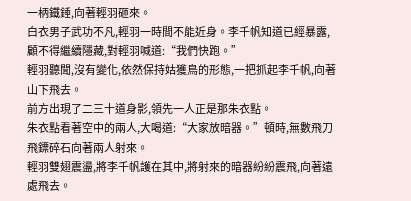一柄鐵錘,向著輕羽砸來。
白衣男子武功不凡,輕羽一時間不能近身。李千帆知道已經暴露,顧不得繼續隱藏,對輕羽喊道:“我們快跑。”
輕羽聽聞,沒有變化,依然保持姑獲鳥的形態,一把抓起李千帆,向著山下飛去。
前方出現了二三十道身影,領先一人正是那朱衣點。
朱衣點看著空中的兩人,大喝道:“大家放暗器。”頓時,無數飛刀飛鏢碎石向著兩人射來。
輕羽雙翅震盪,將李千帆護在其中,將射來的暗器紛紛震飛,向著遠處飛去。